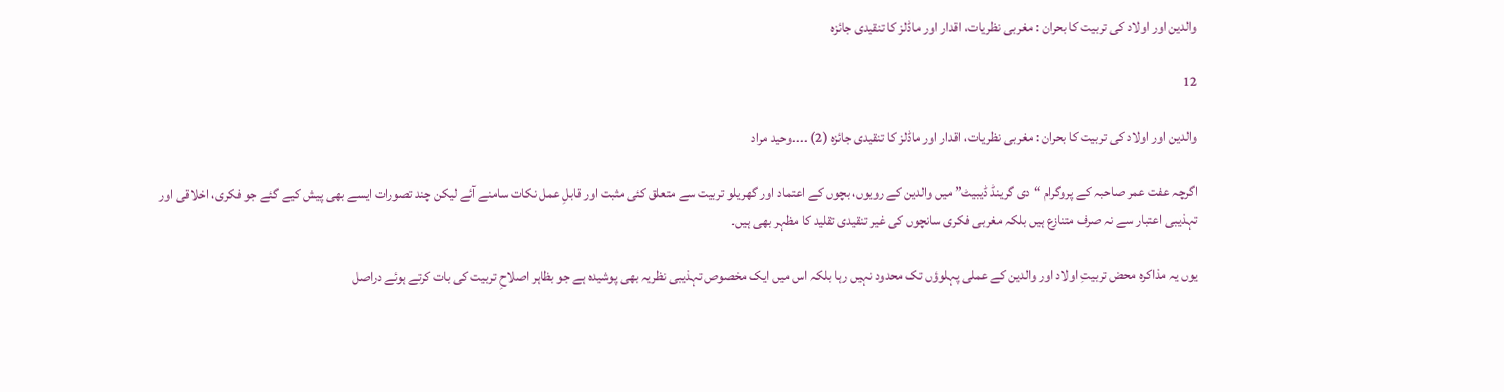والدین اور اولاد کی تربیت کا بحران : مغربی نظریات، اقدار اور ماڈلز کا تنقیدی جائزہ

12

والدین اور اولاد کی تربیت کا بحران : مغربی نظریات، اقدار اور ماڈلز کا تنقیدی جائزہ (2) ۔۔۔۔وحید مراد

اگرچہ عفت عمر صاحبہ کے پروگرام “دی گرینڈ ڈیبیٹ” میں والدین کے رویوں، بچوں کے اعتماد اور گھریلو تربیت سے متعلق کئی مثبت اور قابلِ عمل نکات سامنے آئے لیکن چند تصورات ایسے بھی پیش کیے گئے جو فکری، اخلاقی اور تہذیبی اعتبار سے نہ صرف متنازع ہیں بلکہ مغربی فکری سانچوں کی غیر تنقیدی تقلید کا مظہر بھی ہیں۔

یوں یہ مذاکرہ محض تربیتِ اولاد اور والدین کے عملی پہلوؤں تک محدود نہیں رہا بلکہ اس میں ایک مخصوص تہذیبی نظریہ بھی پوشیدہ ہے جو بظاہر اصلاحِ تربیت کی بات کرتے ہوئے دراصل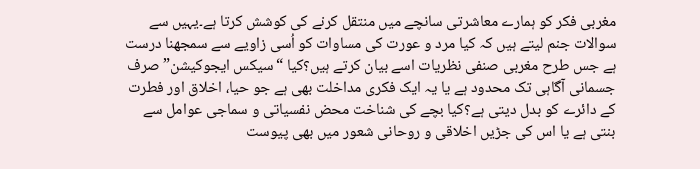مغربی فکر کو ہمارے معاشرتی سانچے میں منتقل کرنے کی کوشش کرتا ہے۔یہیں سے سوالات جنم لیتے ہیں کہ کیا مرد و عورت کی مساوات کو اُسی زاویے سے سمجھنا درست ہے جس طرح مغربی صنفی نظریات اسے بیان کرتے ہیں؟کیا “سیکس ایجوکیشن” صرف جسمانی آگاہی تک محدود ہے یا یہ ایک فکری مداخلت بھی ہے جو حیا، اخلاق اور فطرت کے دائرے کو بدل دیتی ہے؟کیا بچے کی شناخت محض نفسیاتی و سماجی عوامل سے بنتی ہے یا اس کی جڑیں اخلاقی و روحانی شعور میں بھی پیوست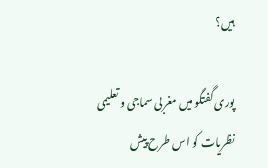ہیں؟

پوری گفتگو میں مغربی سماجی و تعلیمی نظریات کو اس طرح پیش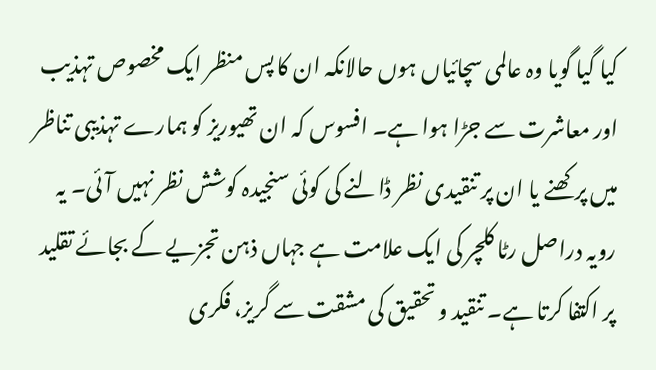کیا گیا گویا وہ عالمی سچائیاں ہوں حالانکہ ان کا پس منظر ایک مخصوص تہذیب اور معاشرت سے جڑا ہوا ہے۔ افسوس کہ ان تھیوریز کو ہمارے تہذیبی تناظر میں پرکھنے یا ان پر تنقیدی نظر ڈالنے کی کوئی سنجیدہ کوشش نظر نہیں آئی۔ یہ رویہ دراصل رٹا کلچر کی ایک علامت ہے جہاں ذہن تجزیے کے بجائے تقلید پر اکتفا کرتا ہے۔ تنقید و تحقیق کی مشقت سے گریز، فکری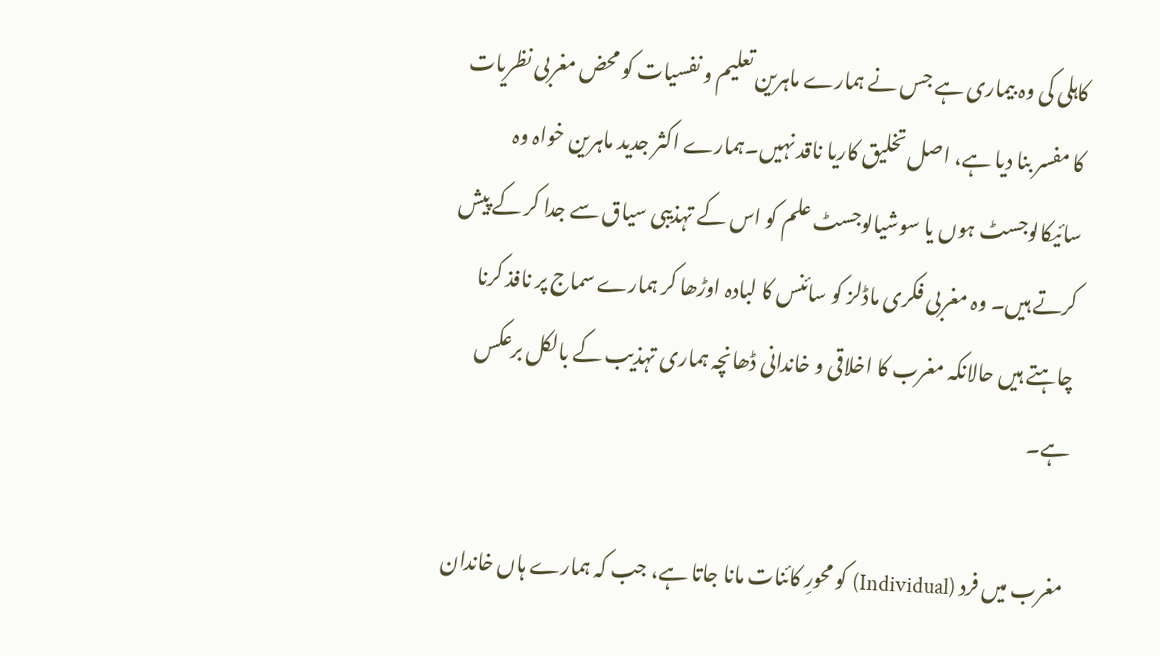کاہلی کی وہ بیماری ہے جس نے ہمارے ماہرین تعلیم و نفسیات کو محض مغربی نظریات کا مفسر بنا دیا ہے، اصل تخلیق کاریا ناقد نہیں۔ہمارے اکثر جدید ماہرین خواہ وہ سائیکالوجسٹ ہوں یا سوشیالوجسٹ علم کو اس کے تہذیبی سیاق سے جدا کر کے پیش کرتے ہیں۔ وہ مغربی فکری ماڈلز کو سائنس کا لبادہ اوڑھا کر ہمارے سماج پر نافذ کرنا چاہتے ہیں حالانکہ مغرب کا اخلاقی و خاندانی ڈھانچہ ہماری تہذیب کے بالکل برعکس ہے۔

مغرب میں فرد (Individual) کو محورِ کائنات مانا جاتا ہے، جب کہ ہمارے ہاں خاندان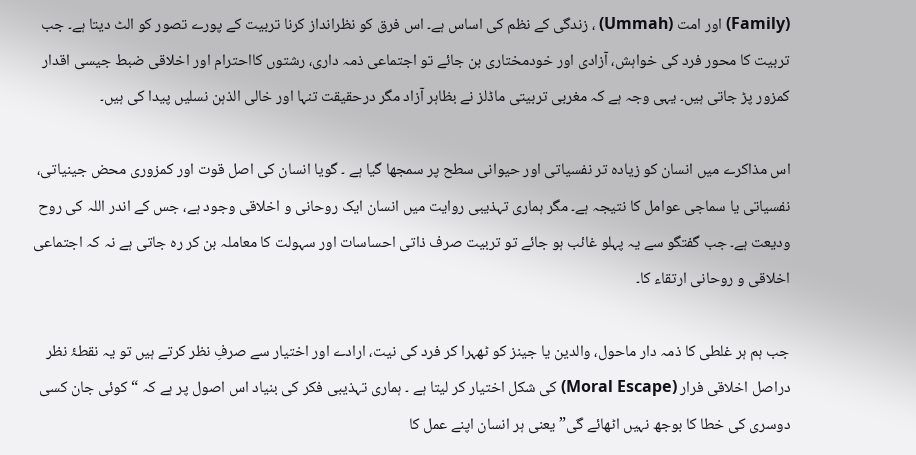(Family) اور امت (Ummah) ، زندگی کے نظم کی اساس ہے۔ اس فرق کو نظرانداز کرنا تربیت کے پورے تصور کو الٹ دیتا ہے۔ جب تربیت کا محور فرد کی خواہش، آزادی اور خودمختاری بن جائے تو اجتماعی ذمہ داری، رشتوں کااحترام اور اخلاقی ضبط جیسی اقدار کمزور پڑ جاتی ہیں۔ یہی وجہ ہے کہ مغربی تربیتی ماڈلز نے بظاہر آزاد مگر درحقیقت تنہا اور خالی الذہن نسلیں پیدا کی ہیں۔

اس مذاکرے میں انسان کو زیادہ تر نفسیاتی اور حیوانی سطح پر سمجھا گیا ہے ۔ گویا انسان کی اصل قوت اور کمزوری محض جینیاتی، نفسیاتی یا سماجی عوامل کا نتیجہ ہے۔ مگر ہماری تہذیبی روایت میں انسان ایک روحانی و اخلاقی وجود ہے، جس کے اندر اللہ کی روح ودیعت ہے۔ جب گفتگو سے یہ پہلو غائب ہو جائے تو تربیت صرف ذاتی احساسات اور سہولت کا معاملہ بن کر رہ جاتی ہے نہ کہ اجتماعی اخلاقی و روحانی ارتقاء کا۔

جب ہم ہر غلطی کا ذمہ دار ماحول، والدین یا جینز کو ٹھہرا کر فرد کی نیت، ارادے اور اختیار سے صرفِ نظر کرتے ہیں تو یہ نقطۂ نظر دراصل اخلاقی فرار (Moral Escape) کی شکل اختیار کر لیتا ہے ۔ ہماری تہذیبی فکر کی بنیاد اس اصول پر ہے کہ “کوئی جان کسی دوسری کی خطا کا بوجھ نہیں اٹھائے گی” یعنی ہر انسان اپنے عمل کا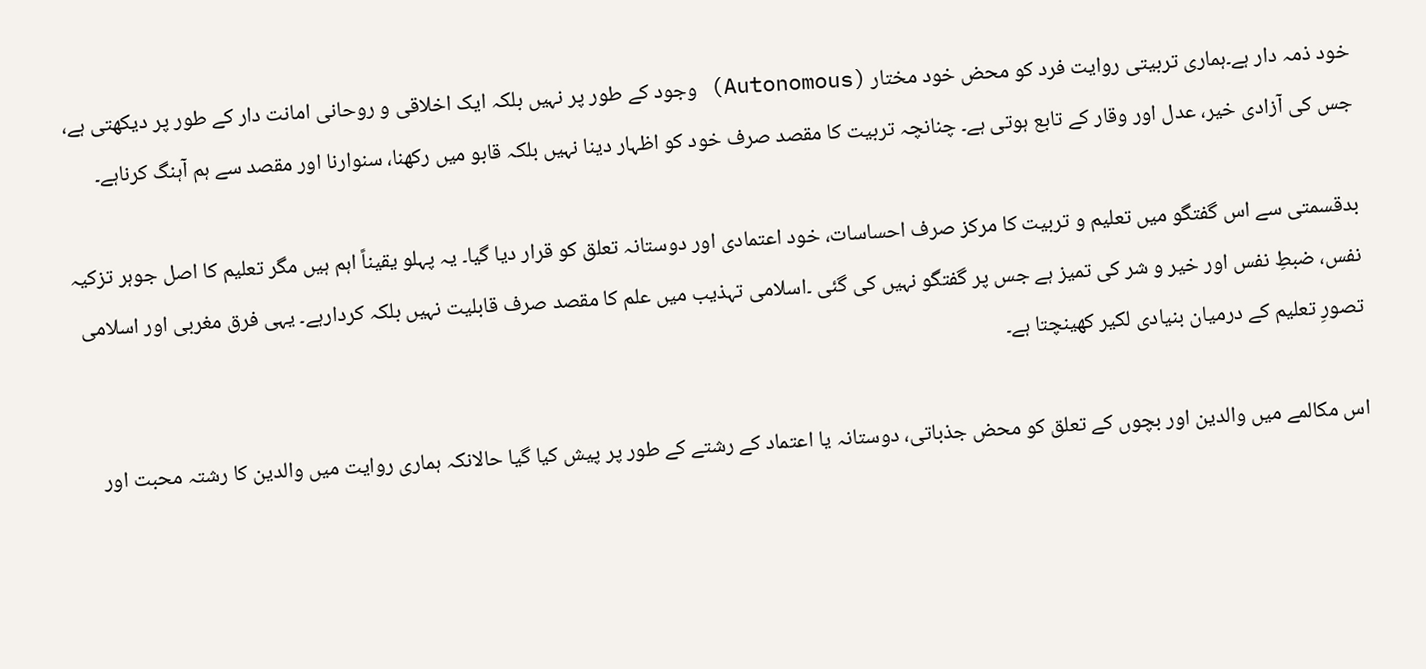خود ذمہ دار ہے۔ہماری تربیتی روایت فرد کو محض خود مختار (Autonomous) وجود کے طور پر نہیں بلکہ ایک اخلاقی و روحانی امانت دار کے طور پر دیکھتی ہے، جس کی آزادی خیر، عدل اور وقار کے تابع ہوتی ہے۔ چنانچہ تربیت کا مقصد صرف خود کو اظہار دینا نہیں بلکہ قابو میں رکھنا، سنوارنا اور مقصد سے ہم آہنگ کرناہے۔

بدقسمتی سے اس گفتگو میں تعلیم و تربیت کا مرکز صرف احساسات، خود اعتمادی اور دوستانہ تعلق کو قرار دیا گیا۔ یہ پہلو یقیناً اہم ہیں مگر تعلیم کا اصل جوہر تزکیہ نفس، ضبطِ نفس اور خیر و شر کی تمیز ہے جس پر گفتگو نہیں کی گئی ۔اسلامی تہذیب میں علم کا مقصد صرف قابلیت نہیں بلکہ کردارہے۔ یہی فرق مغربی اور اسلامی تصورِ تعلیم کے درمیان بنیادی لکیر کھینچتا ہے۔

اس مکالمے میں والدین اور بچوں کے تعلق کو محض جذباتی، دوستانہ یا اعتماد کے رشتے کے طور پر پیش کیا گیا حالانکہ ہماری روایت میں والدین کا رشتہ محبت اور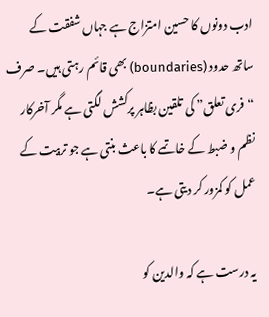ادب دونوں کا حسین امتزاج ہے جہاں شفقت کے ساتھ حدود (boundaries) بھی قائم رہتی ہیں۔ صرف “فری تعلق” کی تلقین بظاہر پرکشش لگتی ہے مگر آخرکار نظم و ضبط کے خاتمے کا باعث بنتی ہے جو تربیت کے عمل کو کمزور کر دیتی ہے۔

یہ درست ہے کہ والدین کو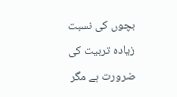بچوں کی نسبت زیادہ تربیت کی ضرورت ہے مگر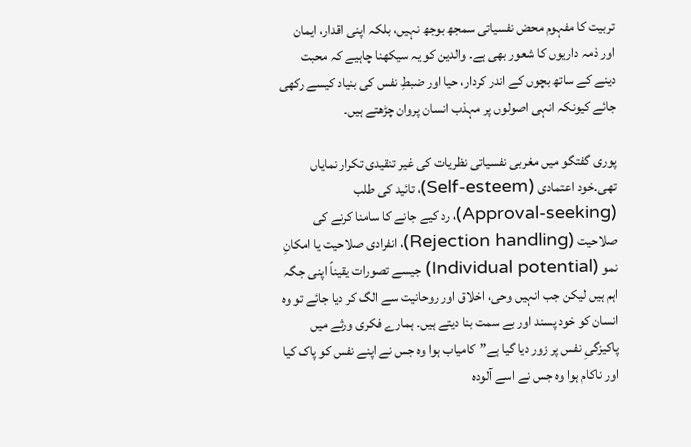تربیت کا مفہوم محض نفسیاتی سمجھ بوجھ نہیں، بلکہ اپنی اقدار، ایمان اور ذمہ داریوں کا شعور بھی ہے۔ والدین کو یہ سیکھنا چاہیے کہ محبت دینے کے ساتھ بچوں کے اندر کردار، حیا اور ضبطِ نفس کی بنیاد کیسے رکھی جائے کیونکہ انہی اصولوں پر مہذب انسان پروان چڑھتے ہیں۔

پوری گفتگو میں مغربی نفسیاتی نظریات کی غیر تنقیدی تکرار نمایاں تھی۔خود اعتمادی (Self-esteem)، تائید کی طلب (Approval-seeking)، رد کیے جانے کا سامنا کرنے کی صلاحیت (Rejection handling)، انفرادی صلاحیت یا امکانِ نمو (Individual potential) جیسے تصورات یقیناً اپنی جگہ اہم ہیں لیکن جب انہیں وحی، اخلاق اور روحانیت سے الگ کر دیا جائے تو وہ انسان کو خود پسند اور بے سمت بنا دیتے ہیں۔ ہمارے فکری ورثے میں پاکیزگیِ نفس پر زور دیا گیا ہے”کامیاب ہوا وہ جس نے اپنے نفس کو پاک کیا اور ناکام ہوا وہ جس نے اسے آلودہ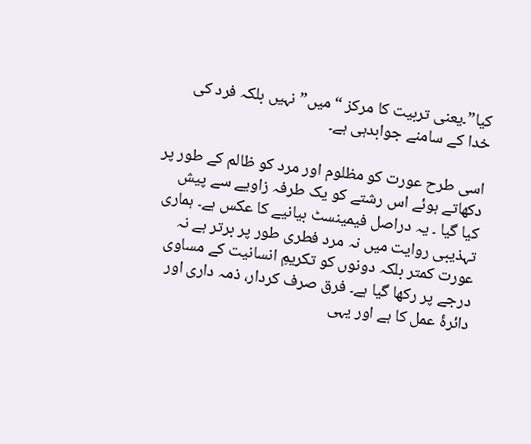کیا”۔یعنی تربیت کا مرکز “میں” نہیں بلکہ فرد کی خدا کے سامنے جوابدہی ہے۔

اسی طرح عورت کو مظلوم اور مرد کو ظالم کے طور پر دکھاتے ہوئے اس رشتے کو یک طرفہ زاویے سے پیش کیا گیا ۔ یہ دراصل فیمینسٹ بیانیے کا عکس ہے۔ ہماری تہذیبی روایت میں نہ مرد فطری طور پر برتر ہے نہ عورت کمتر بلکہ دونوں کو تکریمِ انسانیت کے مساوی درجے پر رکھا گیا ہے۔ فرق صرف کردار، ذمہ داری اور دائرۂ عمل کا ہے اور یہی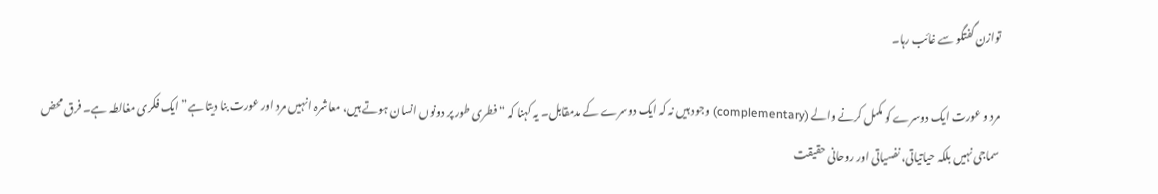توازن گفتگو سے غائب رہا۔

مرد و عورت ایک دوسرے کو مکمل کرنے والے (complementary) وجود ہیں نہ کہ ایک دوسرے کے مدمقابل۔ یہ کہنا کہ “فطری طور پر دونوں انسان ہوتے ہیں، معاشرہ انہیں مرد اور عورت بنا دیتا ہے” ایک فکری مغالطہ ہے۔ فرق محض سماجی نہیں بلکہ حیاتیاتی، نفسیاتی اور روحانی حقیقت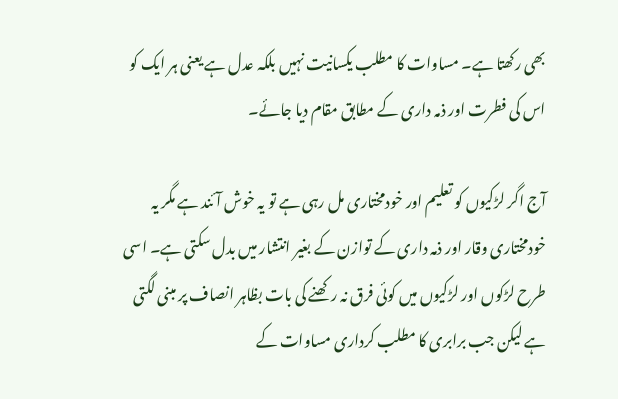بھی رکھتا ہے۔ مساوات کا مطلب یکسانیت نہیں بلکہ عدل ہے یعنی ہر ایک کو اس کی فطرت اور ذمہ داری کے مطابق مقام دیا جائے۔

آج اگر لڑکیوں کو تعلیم اور خودمختاری مل رہی ہے تو یہ خوش آئند ہے مگر یہ خودمختاری وقار اور ذمہ داری کے توازن کے بغیر انتشار میں بدل سکتی ہے۔ اسی طرح لڑکوں اور لڑکیوں میں کوئی فرق نہ رکھنے کی بات بظاہر انصاف پر مبنی لگتی ہے لیکن جب برابری کا مطلب کرداری مساوات کے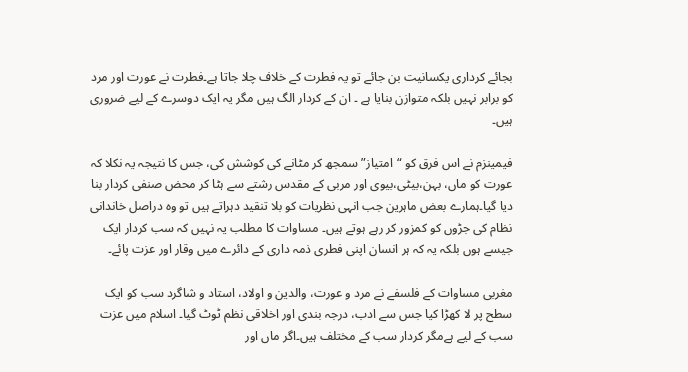بجائے کرداری یکسانیت بن جائے تو یہ فطرت کے خلاف چلا جاتا ہے۔فطرت نے عورت اور مرد کو برابر نہیں بلکہ متوازن بنایا ہے ۔ ان کے کردار الگ ہیں مگر یہ ایک دوسرے کے لیے ضروری ہیں۔

فیمینزم نے اس فرق کو “امتیاز” سمجھ کر مٹانے کی کوشش کی، جس کا نتیجہ یہ نکلا کہ عورت کو ماں، بہن،بیٹی،بیوی اور مربی کے مقدس رشتے سے ہٹا کر محض صنفی کردار بنا دیا گیا۔ہمارے بعض ماہرین جب انہی نظریات کو بلا تنقید دہراتے ہیں تو وہ دراصل خاندانی نظام کی جڑوں کو کمزور کر رہے ہوتے ہیں۔ مساوات کا مطلب یہ نہیں کہ سب کردار ایک جیسے ہوں بلکہ یہ کہ ہر انسان اپنی فطری ذمہ داری کے دائرے میں وقار اور عزت پائے۔

مغربی مساوات کے فلسفے نے مرد و عورت، والدین و اولاد، استاد و شاگرد سب کو ایک سطح پر لا کھڑا کیا جس سے ادب، درجہ بندی اور اخلاقی نظم ٹوٹ گیا۔ اسلام میں عزت سب کے لیے ہےمگر کردار سب کے مختلف ہیں۔اگر ماں اور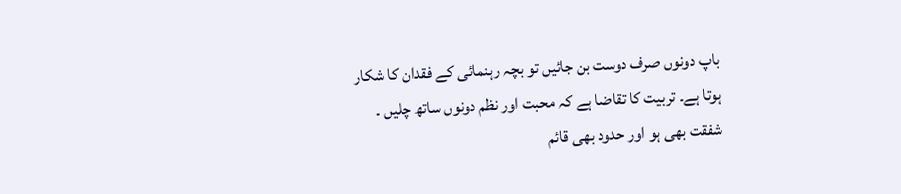باپ دونوں صرف دوست بن جائیں تو بچہ رہنمائی کے فقدان کا شکار ہوتا ہے۔ تربیت کا تقاضا ہے کہ محبت اور نظم دونوں ساتھ چلیں ۔ شفقت بھی ہو اور حدود بھی قائم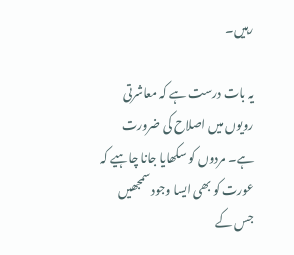رہیں۔

یہ بات درست ہے کہ معاشرتی رویوں میں اصلاح کی ضرورت ہے۔ مردوں کو سکھایا جانا چاہیے کہ عورت کو بھی ایسا وجود سمجھیں جس کے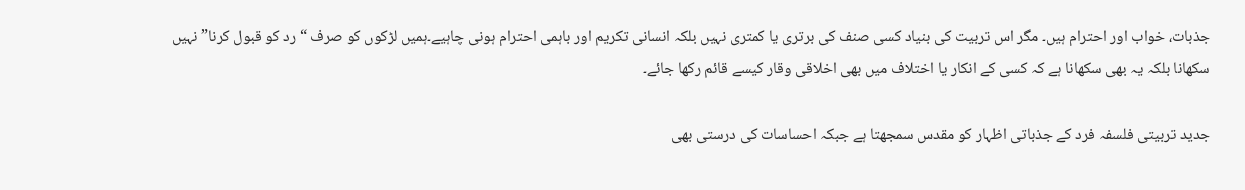جذبات، خواب اور احترام ہیں۔ مگر اس تربیت کی بنیاد کسی صنف کی برتری یا کمتری نہیں بلکہ انسانی تکریم اور باہمی احترام ہونی چاہیے۔ہمیں لڑکوں کو صرف “رد کو قبول کرنا” نہیں سکھانا بلکہ یہ بھی سکھانا ہے کہ کسی کے انکار یا اختلاف میں بھی اخلاقی وقار کیسے قائم رکھا جائے۔

جدید تربیتی فلسفہ فرد کے جذباتی اظہار کو مقدس سمجھتا ہے جبکہ احساسات کی درستی بھی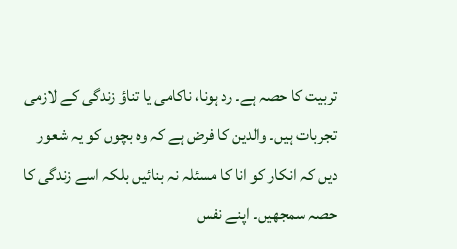تربیت کا حصہ ہے۔ رد ہونا، ناکامی یا تناؤ زندگی کے لازمی تجربات ہیں۔ والدین کا فرض ہے کہ وہ بچوں کو یہ شعور دیں کہ انکار کو انا کا مسئلہ نہ بنائیں بلکہ اسے زندگی کا حصہ سمجھیں۔ اپنے نفس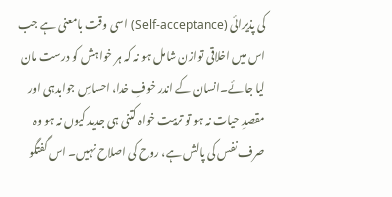کی پذیرائی (Self-acceptance) اسی وقت بامعنی ہے جب اس میں اخلاقی توازن شامل ہو نہ کہ ہر خواہش کو درست مان لیا جائے۔انسان کے اندر خوفِ خدا، احساسِ جوابدہی اور مقصدِ حیات نہ ہو تو تربیت خواہ کتنی ہی جدید کیوں نہ ہو وہ صرف نفس کی پالش ہے، روح کی اصلاح نہیں۔ اس گفتگو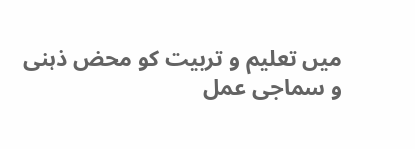میں تعلیم و تربیت کو محض ذہنی و سماجی عمل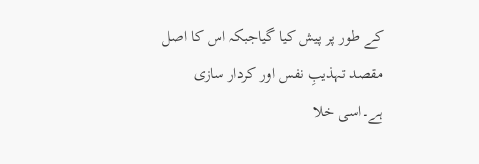کے طور پر پیش کیا گیاجبکہ اس کا اصل مقصد تہذیبِ نفس اور کردار سازی ہے۔اسی خلا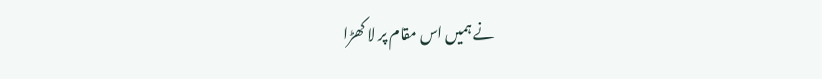نے ہمیں اس مقام پر لا کھڑا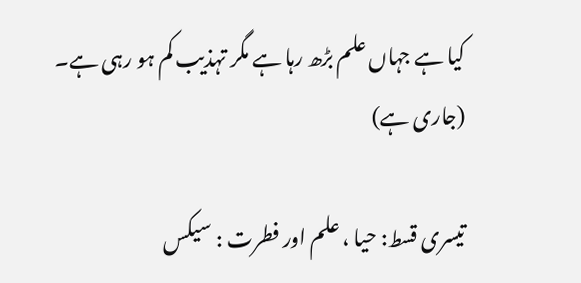کیا ہے جہاں علم بڑھ رہا ہے مگر تہذیب کم ہو رہی ہے۔ (جاری ہے)

تیسری قسط: حیا ، علم اور فطرت : سیکس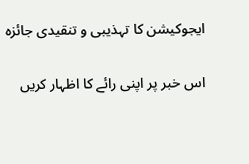ایجوکیشن کا تہذیبی و تنقیدی جائزہ

اس خبر پر اپنی رائے کا اظہار کریں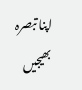اپنا تبصرہ بھیجیں